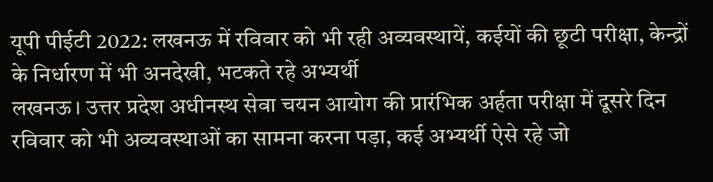यूपी पीईटी 2022: लखनऊ में रविवार को भी रही अव्यवस्थायें, कईयों की छूटी परीक्षा, केन्द्रों के निर्धारण में भी अनदेखी, भटकते रहे अभ्यर्थी
लखनऊ। उत्तर प्रदेश अधीनस्थ सेवा चयन आयोग की प्रारंभिक अर्हता परीक्षा में दूसरे दिन रविवार को भी अव्यवस्थाओं का सामना करना पड़ा, कई अभ्यर्थी ऐसे रहे जो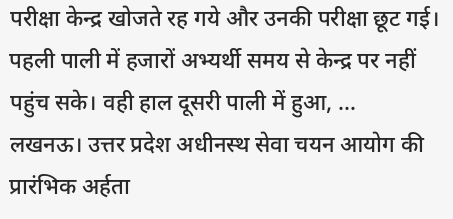परीक्षा केन्द्र खोजते रह गये और उनकी परीक्षा छूट गई। पहली पाली में हजारों अभ्यर्थी समय से केन्द्र पर नहीं पहुंच सके। वही हाल दूसरी पाली में हुआ, …
लखनऊ। उत्तर प्रदेश अधीनस्थ सेवा चयन आयोग की प्रारंभिक अर्हता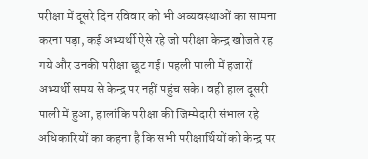परीक्षा में दूसरे दिन रविवार को भी अव्यवस्थाओं का सामना करना पड़ा, कई अभ्यर्थी ऐसे रहे जो परीक्षा केन्द्र खोजते रह गये और उनकी परीक्षा छूट गई। पहली पाली में हजारों अभ्यर्थी समय से केन्द्र पर नहीं पहुंच सके। वही हाल दूसरी पाली में हुआ, हालांकि परीक्षा की जिम्मेदारी संभाल रहे अधिकारियों का कहना है कि सभी परीक्षार्थियों को केन्द्र पर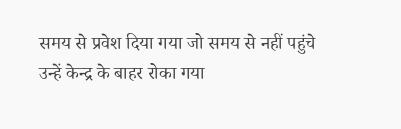समय से प्रवेश दिया गया जो समय से नहीं पहुंचे उन्हें केन्द्र के बाहर रोका गया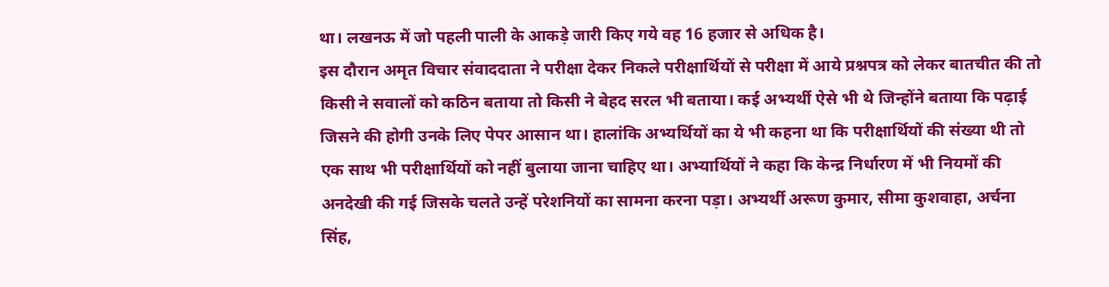था। लखनऊ में जो पहली पाली के आकड़े जारी किए गये वह 16 हजार से अधिक है।
इस दौरान अमृत विचार संवाददाता ने परीक्षा देकर निकले परीक्षार्थियों से परीक्षा में आये प्रश्नपत्र को लेकर बातचीत की तो किसी ने सवालों को कठिन बताया तो किसी ने बेहद सरल भी बताया। कई अभ्यर्थी ऐसे भी थे जिन्होंने बताया कि पढ़ाई जिसने की होगी उनके लिए पेपर आसान था। हालांकि अभ्यर्थियों का ये भी कहना था कि परीक्षार्थियों की संख्या थी तो एक साथ भी परीक्षार्थियों को नहीं बुलाया जाना चाहिए था। अभ्यार्थियों ने कहा कि केन्द्र निर्धारण में भी नियमों की अनदेखी की गई जिसके चलते उन्हें परेशनियों का सामना करना पड़ा। अभ्यर्थी अरूण कुमार, सीमा कुशवाहा, अर्चना सिंह,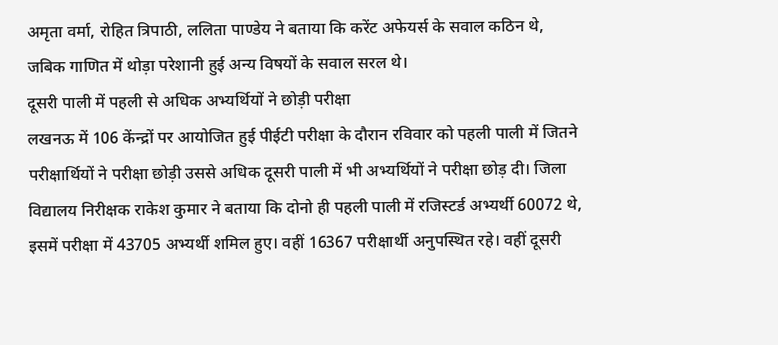अमृता वर्मा, रोहित त्रिपाठी, ललिता पाण्डेय ने बताया कि करेंट अफेयर्स के सवाल कठिन थे, जबिक गाणित में थोड़ा परेशानी हुई अन्य विषयों के सवाल सरल थे।
दूसरी पाली में पहली से अधिक अभ्यर्थियों ने छोड़ी परीक्षा
लखनऊ में 106 केंन्द्रों पर आयोजित हुई पीईटी परीक्षा के दौरान रविवार को पहली पाली में जितने परीक्षार्थियों ने परीक्षा छोड़ी उससे अधिक दूसरी पाली में भी अभ्यर्थियों ने परीक्षा छोड़ दी। जिला विद्यालय निरीक्षक राकेश कुमार ने बताया कि दोनो ही पहली पाली में रजिस्टर्ड अभ्यर्थी 60072 थे, इसमें परीक्षा में 43705 अभ्यर्थी शमिल हुए। वहीं 16367 परीक्षार्थी अनुपस्थित रहे। वहीं दूसरी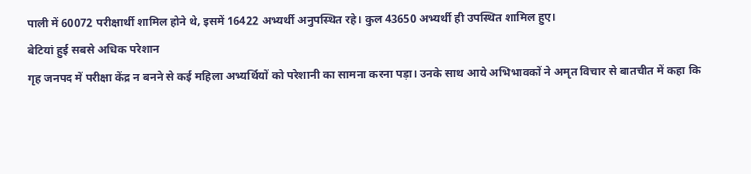पाली में 60072 परीक्षार्थी शामिल होने थे, इसमें 16422 अभ्यर्थी अनुपस्थित रहे। कुल 43650 अभ्यर्थी ही उपस्थित शामिल हुए।
बेटियां हुई सबसे अधिक परेशान
गृह जनपद में परीक्षा केंद्र न बनने से कई महिला अभ्यर्थियों को परेशानी का सामना करना पड़ा। उनके साथ आये अभिभावकों ने अमृत विचार से बातचीत में कहा कि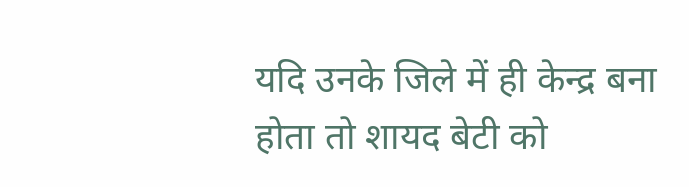यदि उनके जिले में ही केन्द्र बना होता तो शायद बेटी को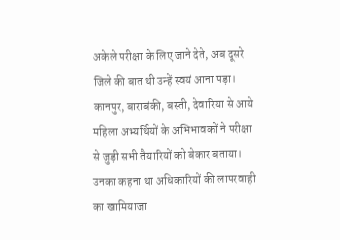अकेले परीक्षा के लिए जाने देते, अब दूसरे जिले की बात थी उन्हें स्वयं आना पड़ा। कानपुर, बाराबंकी, बस्ती, देवारिया से आये महिला अभ्यर्थियों के अभिभावकों ने परीक्षा से जुड़ी सभी तैयारियों को बेकार बताया। उनका कहना था अधिकारियों की लापरवाही का खामियाजा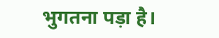भुगतना पड़ा है।